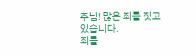주님! 많은 죄를 짓고 있습니다.
죄를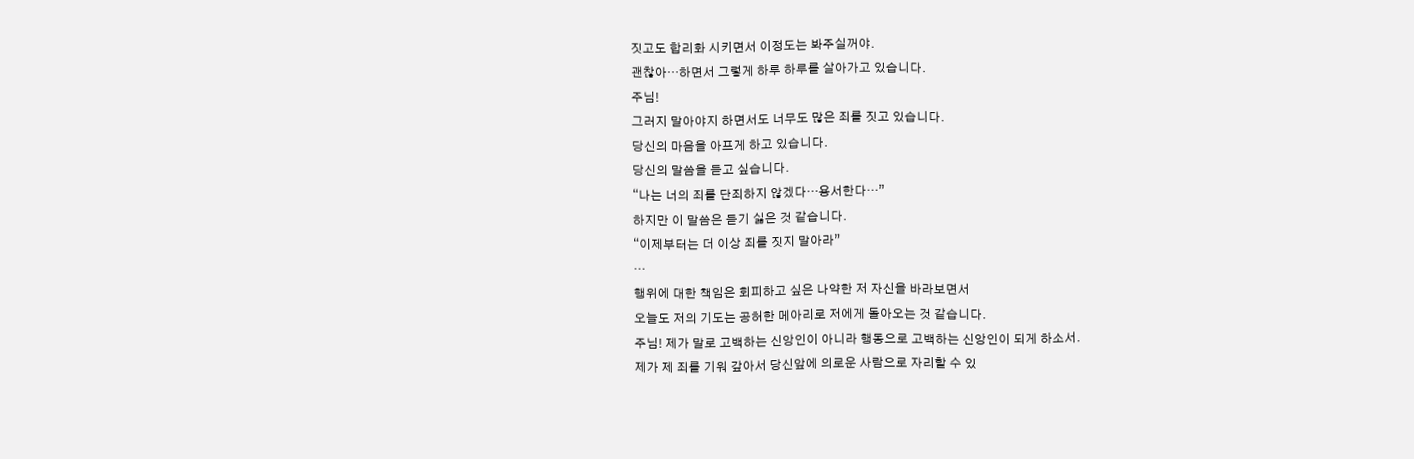짓고도 합리화 시키면서 이정도는 봐주실꺼야.
괜찮아…하면서 그렇게 하루 하루를 살아가고 있습니다.
주님!
그러지 말아야지 하면서도 너무도 많은 죄를 짓고 있습니다.
당신의 마음을 아프게 하고 있습니다.
당신의 말씀을 듣고 싶습니다.
“나는 너의 죄를 단죄하지 않겠다…용서한다…”
하지만 이 말씀은 듣기 싫은 것 같습니다.
“이제부터는 더 이상 죄를 짓지 말아라”
…
행위에 대한 책임은 회피하고 싶은 나약한 저 자신을 바라보면서
오늘도 저의 기도는 공허한 메아리로 저에게 돌아오는 것 같습니다.
주님! 제가 말로 고백하는 신앙인이 아니라 행동으로 고백하는 신앙인이 되게 하소서.
제가 제 죄를 기워 갚아서 당신앞에 의로운 사람으로 자리할 수 있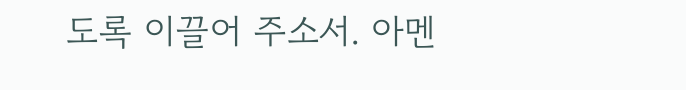도록 이끌어 주소서. 아멘